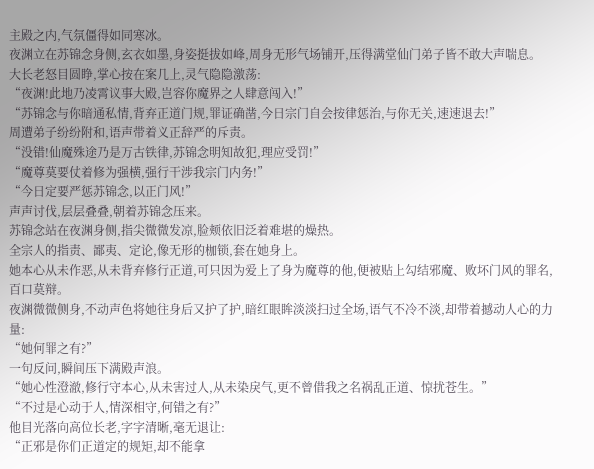主殿之内,气氛僵得如同寒冰。
夜渊立在苏锦念身侧,玄衣如墨,身姿挺拔如峰,周身无形气场铺开,压得满堂仙门弟子皆不敢大声喘息。
大长老怒目圆睁,掌心按在案几上,灵气隐隐激荡:
“夜渊!此地乃凌霄议事大殿,岂容你魔界之人肆意闯入!”
“苏锦念与你暗通私情,背弃正道门规,罪证确凿,今日宗门自会按律惩治,与你无关,速速退去!”
周遭弟子纷纷附和,语声带着义正辞严的斥责。
“没错!仙魔殊途乃是万古铁律,苏锦念明知故犯,理应受罚!”
“魔尊莫要仗着修为强横,强行干涉我宗门内务!”
“今日定要严惩苏锦念,以正门风!”
声声讨伐,层层叠叠,朝着苏锦念压来。
苏锦念站在夜渊身侧,指尖微微发凉,脸颊依旧泛着难堪的燥热。
全宗人的指责、鄙夷、定论,像无形的枷锁,套在她身上。
她本心从未作恶,从未背弃修行正道,可只因为爱上了身为魔尊的他,便被贴上勾结邪魔、败坏门风的罪名,百口莫辩。
夜渊微微侧身,不动声色将她往身后又护了护,暗红眼眸淡淡扫过全场,语气不冷不淡,却带着撼动人心的力量:
“她何罪之有?”
一句反问,瞬间压下满殿声浪。
“她心性澄澈,修行守本心,从未害过人,从未染戾气,更不曾借我之名祸乱正道、惊扰苍生。”
“不过是心动于人,情深相守,何错之有?”
他目光落向高位长老,字字清晰,毫无退让:
“正邪是你们正道定的规矩,却不能拿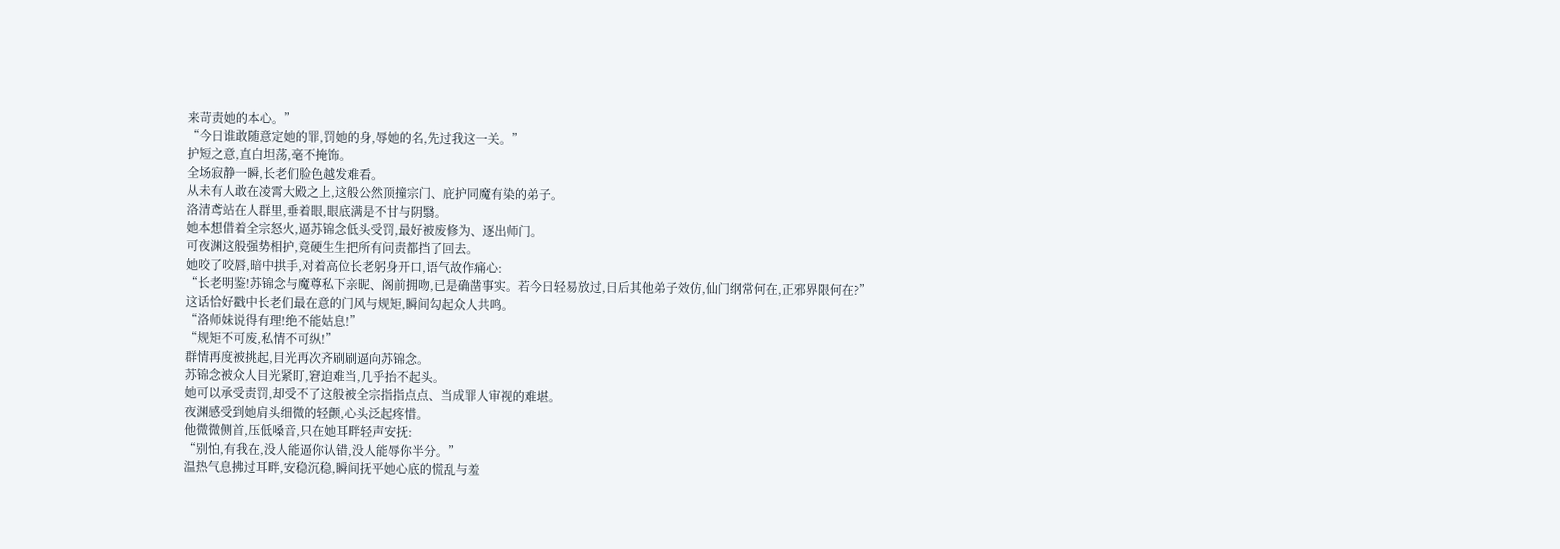来苛责她的本心。”
“今日谁敢随意定她的罪,罚她的身,辱她的名,先过我这一关。”
护短之意,直白坦荡,毫不掩饰。
全场寂静一瞬,长老们脸色越发难看。
从未有人敢在凌霄大殿之上,这般公然顶撞宗门、庇护同魔有染的弟子。
洛清鸢站在人群里,垂着眼,眼底满是不甘与阴翳。
她本想借着全宗怒火,逼苏锦念低头受罚,最好被废修为、逐出师门。
可夜渊这般强势相护,竟硬生生把所有问责都挡了回去。
她咬了咬唇,暗中拱手,对着高位长老躬身开口,语气故作痛心:
“长老明鉴!苏锦念与魔尊私下亲昵、阁前拥吻,已是确凿事实。若今日轻易放过,日后其他弟子效仿,仙门纲常何在,正邪界限何在?”
这话恰好戳中长老们最在意的门风与规矩,瞬间勾起众人共鸣。
“洛师妹说得有理!绝不能姑息!”
“规矩不可废,私情不可纵!”
群情再度被挑起,目光再次齐刷刷逼向苏锦念。
苏锦念被众人目光紧盯,窘迫难当,几乎抬不起头。
她可以承受责罚,却受不了这般被全宗指指点点、当成罪人审视的难堪。
夜渊感受到她肩头细微的轻颤,心头泛起疼惜。
他微微侧首,压低嗓音,只在她耳畔轻声安抚:
“别怕,有我在,没人能逼你认错,没人能辱你半分。”
温热气息拂过耳畔,安稳沉稳,瞬间抚平她心底的慌乱与羞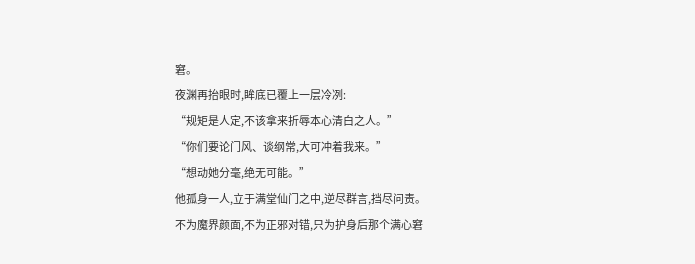窘。
夜渊再抬眼时,眸底已覆上一层冷冽:
“规矩是人定,不该拿来折辱本心清白之人。”
“你们要论门风、谈纲常,大可冲着我来。”
“想动她分毫,绝无可能。”
他孤身一人,立于满堂仙门之中,逆尽群言,挡尽问责。
不为魔界颜面,不为正邪对错,只为护身后那个满心窘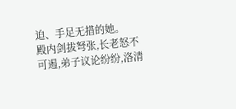迫、手足无措的她。
殿内剑拔弩张,长老怒不可遏,弟子议论纷纷,洛清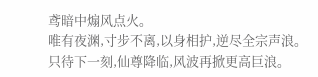鸢暗中煽风点火。
唯有夜渊,寸步不离,以身相护,逆尽全宗声浪。
只待下一刻,仙尊降临,风波再掀更高巨浪。